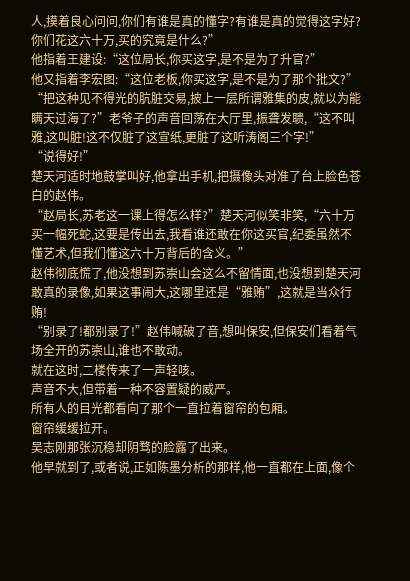人,摸着良心问问,你们有谁是真的懂字?有谁是真的觉得这字好?你们花这六十万,买的究竟是什么?”
他指着王建设:“这位局长,你买这字,是不是为了升官?”
他又指着李宏图:“这位老板,你买这字,是不是为了那个批文?”
“把这种见不得光的肮脏交易,披上一层所谓雅集的皮,就以为能瞒天过海了?”老爷子的声音回荡在大厅里,振聋发聩,“这不叫雅,这叫脏!这不仅脏了这宣纸,更脏了这听涛阁三个字!”
“说得好!”
楚天河适时地鼓掌叫好,他拿出手机,把摄像头对准了台上脸色苍白的赵伟。
“赵局长,苏老这一课上得怎么样?”楚天河似笑非笑,“六十万买一幅死蛇,这要是传出去,我看谁还敢在你这买官,纪委虽然不懂艺术,但我们懂这六十万背后的含义。”
赵伟彻底慌了,他没想到苏崇山会这么不留情面,也没想到楚天河敢真的录像,如果这事闹大,这哪里还是“雅贿”,这就是当众行贿!
“别录了!都别录了!”赵伟喊破了音,想叫保安,但保安们看着气场全开的苏崇山,谁也不敢动。
就在这时,二楼传来了一声轻咳。
声音不大,但带着一种不容置疑的威严。
所有人的目光都看向了那个一直拉着窗帘的包厢。
窗帘缓缓拉开。
吴志刚那张沉稳却阴骛的脸露了出来。
他早就到了,或者说,正如陈墨分析的那样,他一直都在上面,像个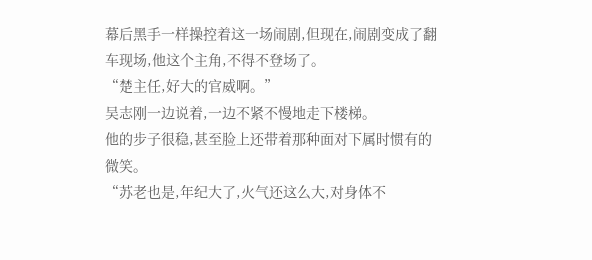幕后黑手一样操控着这一场闹剧,但现在,闹剧变成了翻车现场,他这个主角,不得不登场了。
“楚主任,好大的官威啊。”
吴志刚一边说着,一边不紧不慢地走下楼梯。
他的步子很稳,甚至脸上还带着那种面对下属时惯有的微笑。
“苏老也是,年纪大了,火气还这么大,对身体不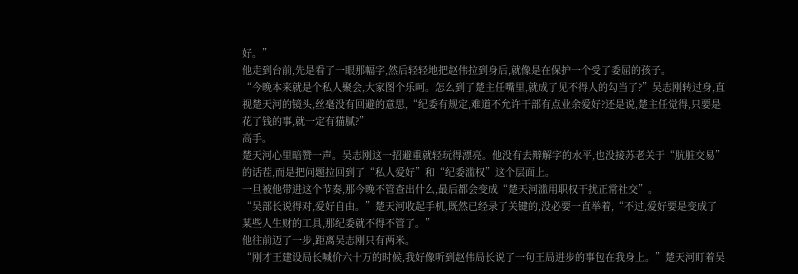好。”
他走到台前,先是看了一眼那幅字,然后轻轻地把赵伟拉到身后,就像是在保护一个受了委屈的孩子。
“今晚本来就是个私人聚会,大家图个乐呵。怎么到了楚主任嘴里,就成了见不得人的勾当了?”吴志刚转过身,直视楚天河的镜头,丝毫没有回避的意思,“纪委有规定,难道不允许干部有点业余爱好?还是说,楚主任觉得,只要是花了钱的事,就一定有猫腻?”
高手。
楚天河心里暗赞一声。吴志刚这一招避重就轻玩得漂亮。他没有去辩解字的水平,也没接苏老关于“肮脏交易”的话茬,而是把问题拉回到了“私人爱好”和“纪委滥权”这个层面上。
一旦被他带进这个节奏,那今晚不管查出什么,最后都会变成“楚天河滥用职权干扰正常社交”。
“吴部长说得对,爱好自由。”楚天河收起手机,既然已经录了关键的,没必要一直举着,“不过,爱好要是变成了某些人生财的工具,那纪委就不得不管了。”
他往前迈了一步,距离吴志刚只有两米。
“刚才王建设局长喊价六十万的时候,我好像听到赵伟局长说了一句王局进步的事包在我身上。”楚天河盯着吴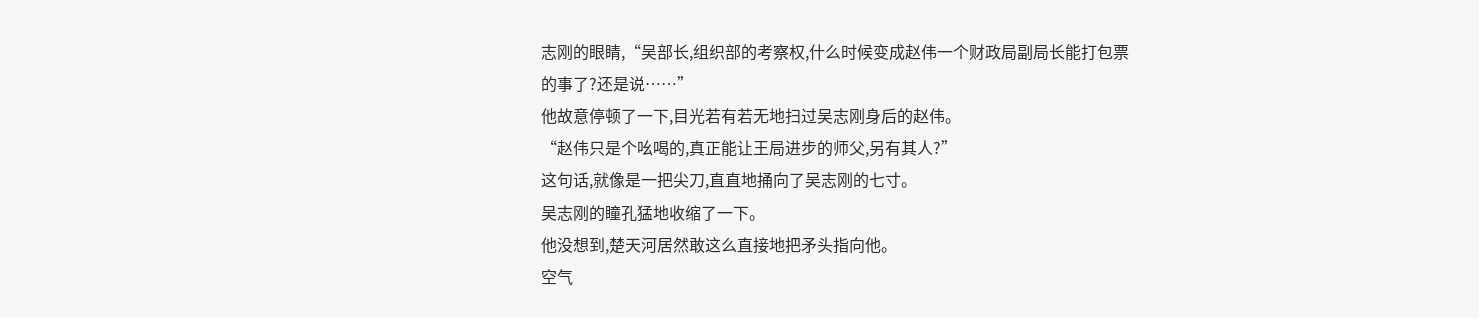志刚的眼睛,“吴部长,组织部的考察权,什么时候变成赵伟一个财政局副局长能打包票的事了?还是说……”
他故意停顿了一下,目光若有若无地扫过吴志刚身后的赵伟。
“赵伟只是个吆喝的,真正能让王局进步的师父,另有其人?”
这句话,就像是一把尖刀,直直地捅向了吴志刚的七寸。
吴志刚的瞳孔猛地收缩了一下。
他没想到,楚天河居然敢这么直接地把矛头指向他。
空气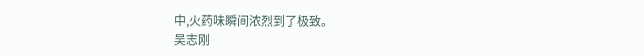中,火药味瞬间浓烈到了极致。
吴志刚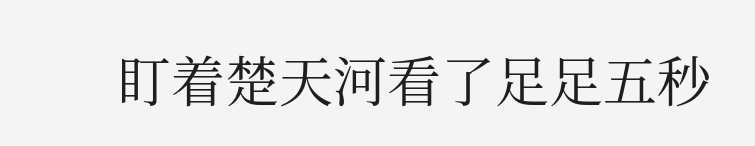盯着楚天河看了足足五秒